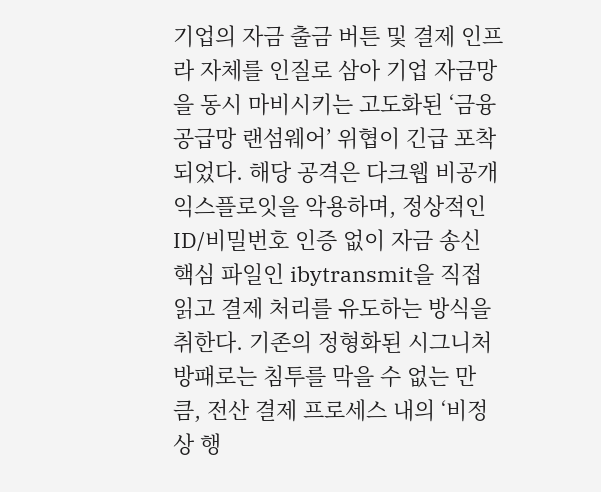기업의 자금 출금 버튼 및 결제 인프라 자체를 인질로 삼아 기업 자금망을 동시 마비시키는 고도화된 ‘금융 공급망 랜섬웨어’ 위협이 긴급 포착되었다. 해당 공격은 다크웹 비공개 익스플로잇을 악용하며, 정상적인 ID/비밀번호 인증 없이 자금 송신 핵심 파일인 ibytransmit을 직접 읽고 결제 처리를 유도하는 방식을 취한다. 기존의 정형화된 시그니처 방패로는 침투를 막을 수 없는 만큼, 전산 결제 프로세스 내의 ‘비정상 행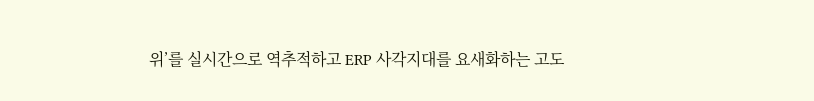위’를 실시간으로 역추적하고 ERP 사각지대를 요새화하는 고도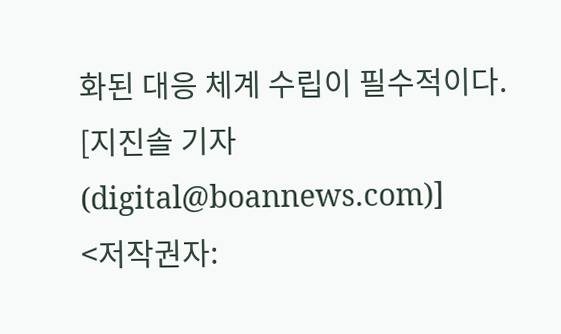화된 대응 체계 수립이 필수적이다.
[지진솔 기자(digital@boannews.com)]
<저작권자: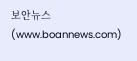보안뉴스(www.boannews.com)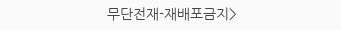무단전재-재배포금지>